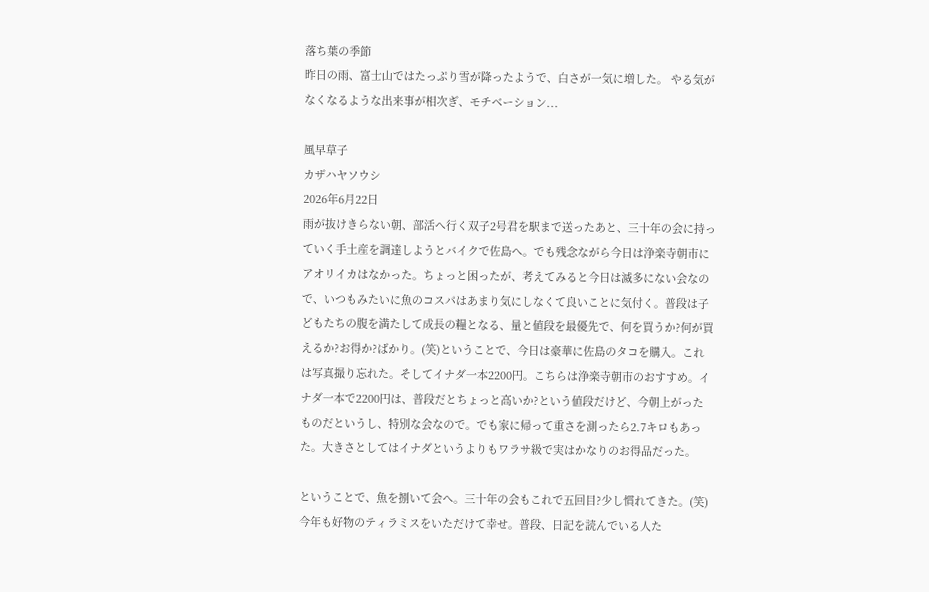落ち葉の季節
昨日の雨、富士山ではたっぷり雪が降ったようで、白さが一気に増した。 やる気がなくなるような出来事が相次ぎ、モチベーション...

風早草子
カザハヤソウシ
2026年6月22日
雨が抜けきらない朝、部活へ行く双子2号君を駅まで送ったあと、三十年の会に持っていく手土産を調達しようとバイクで佐島へ。でも残念ながら今日は浄楽寺朝市にアオリイカはなかった。ちょっと困ったが、考えてみると今日は滅多にない会なので、いつもみたいに魚のコスパはあまり気にしなくて良いことに気付く。普段は子どもたちの腹を満たして成長の糧となる、量と値段を最優先で、何を買うか?何が買えるか?お得か?ばかり。(笑)ということで、今日は豪華に佐島のタコを購入。これは写真撮り忘れた。そしてイナダ一本2200円。こちらは浄楽寺朝市のおすすめ。イナダ一本で2200円は、普段だとちょっと高いか?という値段だけど、今朝上がったものだというし、特別な会なので。でも家に帰って重さを測ったら2.7キロもあった。大きさとしてはイナダというよりもワラサ級で実はかなりのお得品だった。

ということで、魚を捌いて会へ。三十年の会もこれで五回目?少し慣れてきた。(笑)今年も好物のティラミスをいただけて幸せ。普段、日記を読んでいる人た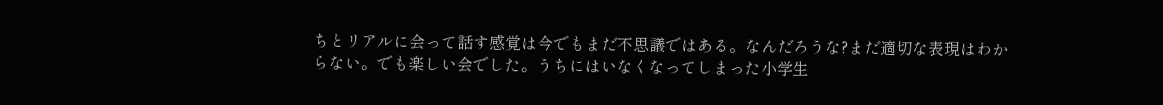ちとリアルに会って話す感覚は今でもまだ不思議ではある。なんだろうな?まだ適切な表現はわからない。でも楽しい会でした。うちにはいなくなってしまった小学生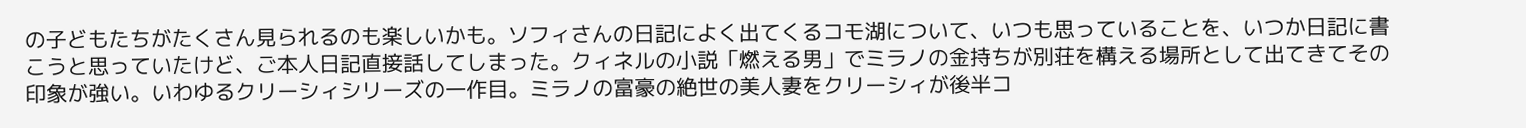の子どもたちがたくさん見られるのも楽しいかも。ソフィさんの日記によく出てくるコモ湖について、いつも思っていることを、いつか日記に書こうと思っていたけど、ご本人日記直接話してしまった。クィネルの小説「燃える男」でミラノの金持ちが別荘を構える場所として出てきてその印象が強い。いわゆるクリーシィシリーズの一作目。ミラノの富豪の絶世の美人妻をクリーシィが後半コ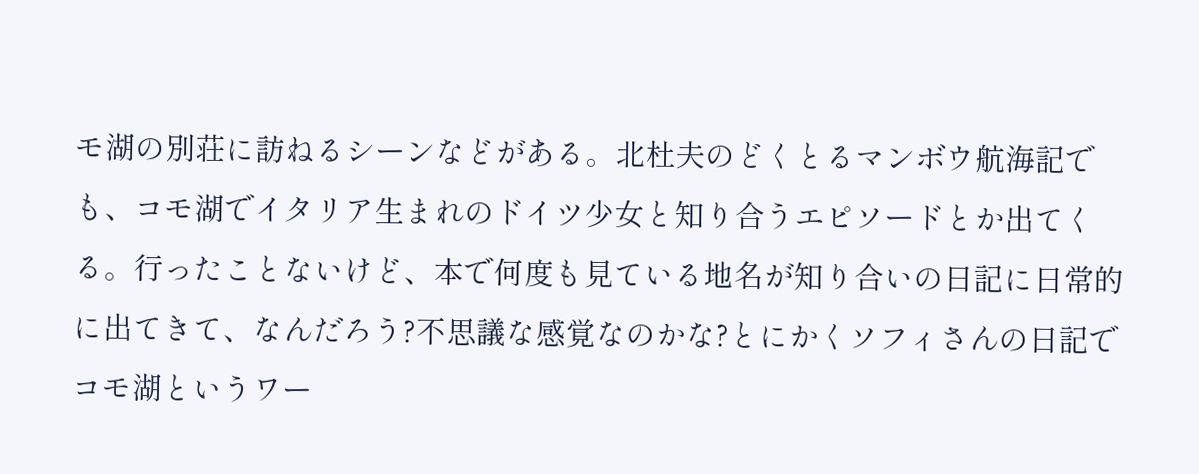モ湖の別荘に訪ねるシーンなどがある。北杜夫のどくとるマンボウ航海記でも、コモ湖でイタリア生まれのドイツ少女と知り合うエピソードとか出てくる。行ったことないけど、本で何度も見ている地名が知り合いの日記に日常的に出てきて、なんだろう?不思議な感覚なのかな?とにかくソフィさんの日記でコモ湖というワー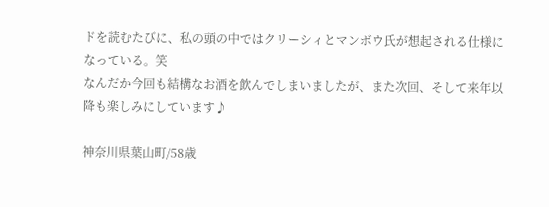ドを読むたびに、私の頭の中ではクリーシィとマンボウ氏が想起される仕様になっている。笑
なんだか今回も結構なお酒を飲んでしまいましたが、また次回、そして来年以降も楽しみにしています♪

神奈川県葉山町/58歳